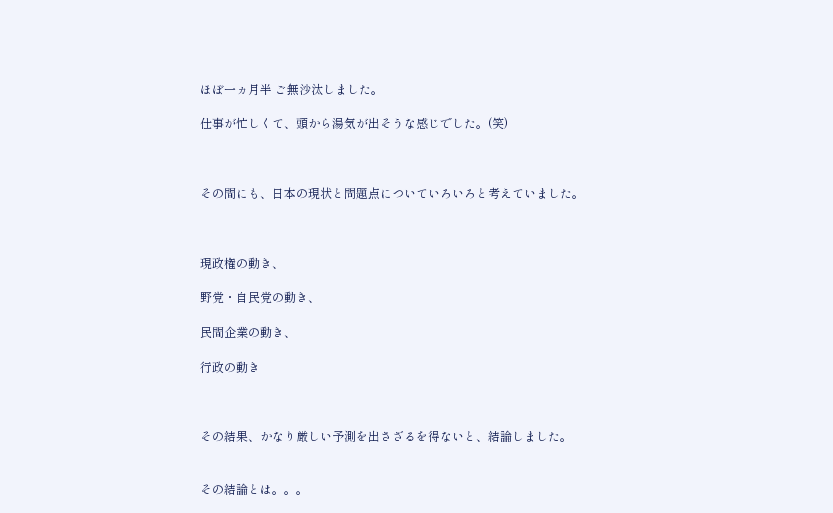ほぼ一ヵ月半 ご無沙汰しました。

仕事が忙しくて、頭から湯気が出そうな感じでした。(笑)



その間にも、日本の現状と問題点についていろいろと考えていました。



現政権の動き、

野党・自民党の動き、

民間企業の動き、

行政の動き



その結果、かなり厳しい予測を出さざるを得ないと、結論しました。


その結論とは。。。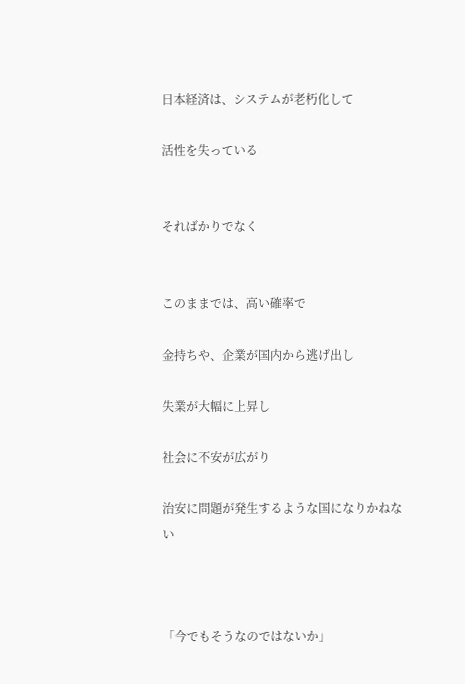日本経済は、システムが老朽化して

活性を失っている


そればかりでなく


このままでは、高い確率で

金持ちや、企業が国内から逃げ出し

失業が大幅に上昇し

社会に不安が広がり

治安に問題が発生するような国になりかねない



「今でもそうなのではないか」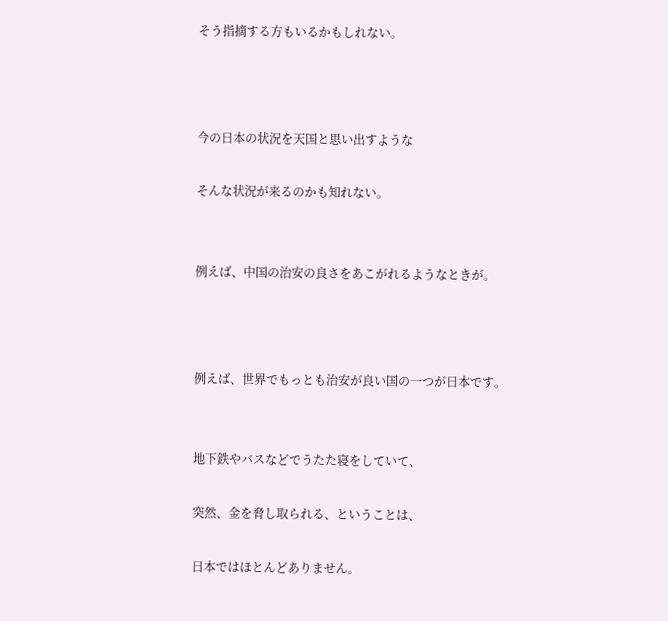そう指摘する方もいるかもしれない。



今の日本の状況を天国と思い出すような

そんな状況が来るのかも知れない。


例えば、中国の治安の良さをあこがれるようなときが。



例えば、世界でもっとも治安が良い国の一つが日本です。


地下鉄やバスなどでうたた寝をしていて、

突然、金を脅し取られる、ということは、

日本ではほとんどありません。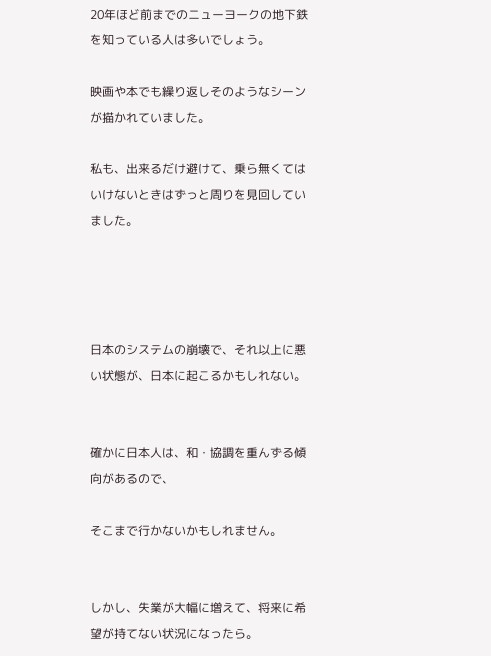20年ほど前までのニューヨークの地下鉄を知っている人は多いでしょう。

映画や本でも繰り返しそのようなシーンが描かれていました。

私も、出来るだけ避けて、乗ら無くてはいけないときはずっと周りを見回していました。




日本のシステムの崩壊で、それ以上に悪い状態が、日本に起こるかもしれない。


確かに日本人は、和・協調を重んずる傾向があるので、

そこまで行かないかもしれません。


しかし、失業が大幅に増えて、将来に希望が持てない状況になったら。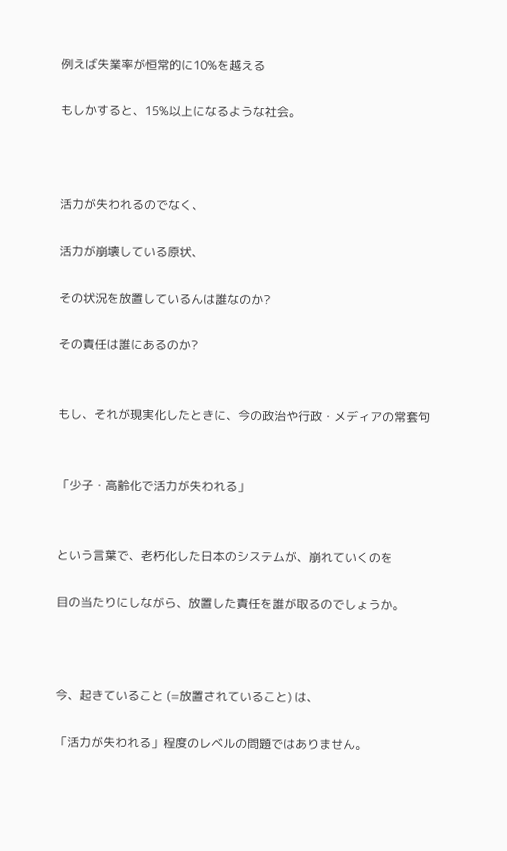例えば失業率が恒常的に10%を越える

もしかすると、15%以上になるような社会。



活力が失われるのでなく、

活力が崩壊している原状、

その状況を放置しているんは誰なのか?

その責任は誰にあるのか?


もし、それが現実化したときに、今の政治や行政・メディアの常套句


「少子・高齢化で活力が失われる」


という言葉で、老朽化した日本のシステムが、崩れていくのを

目の当たりにしながら、放置した責任を誰が取るのでしょうか。



今、起きていること (=放置されていること) は、

「活力が失われる」程度のレベルの問題ではありません。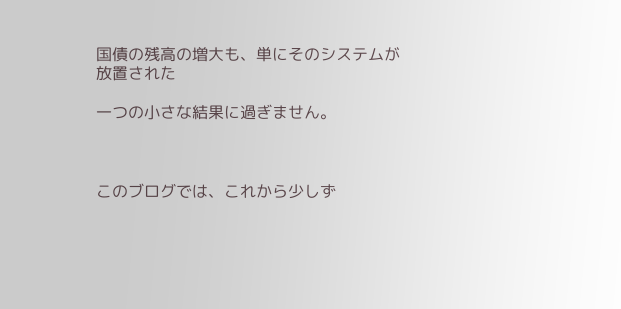国債の残高の増大も、単にそのシステムが放置された

一つの小さな結果に過ぎません。



このブログでは、これから少しず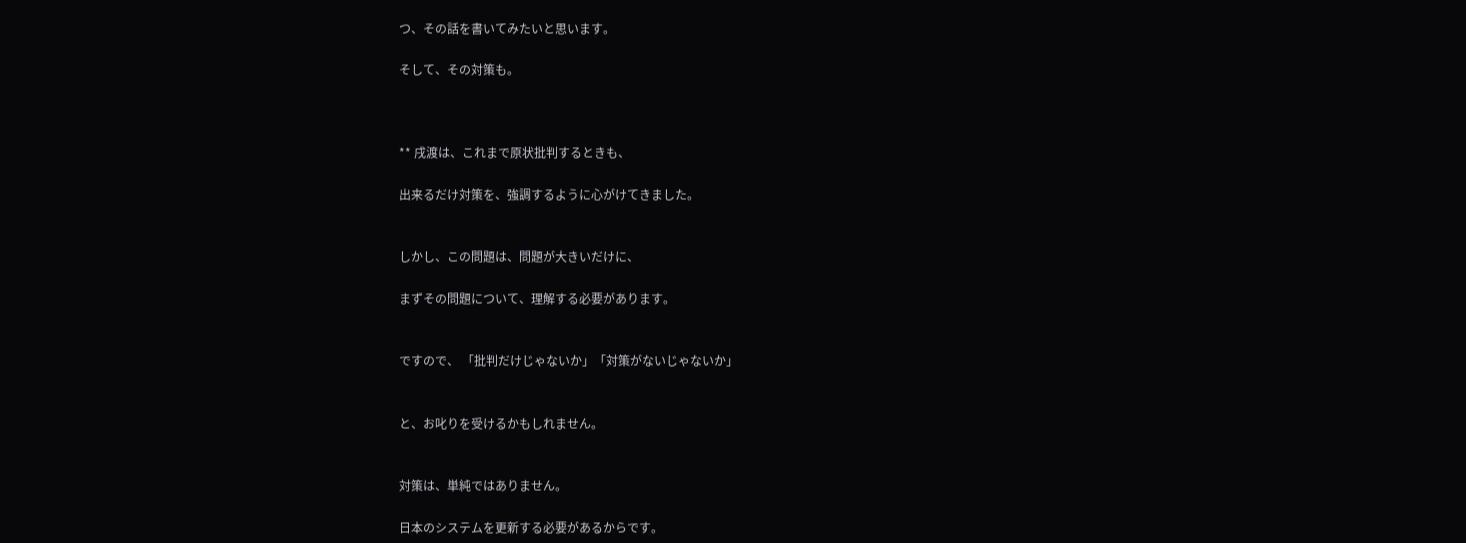つ、その話を書いてみたいと思います。

そして、その対策も。



** 戌渡は、これまで原状批判するときも、

出来るだけ対策を、強調するように心がけてきました。


しかし、この問題は、問題が大きいだけに、

まずその問題について、理解する必要があります。


ですので、 「批判だけじゃないか」「対策がないじゃないか」


と、お叱りを受けるかもしれません。


対策は、単純ではありません。

日本のシステムを更新する必要があるからです。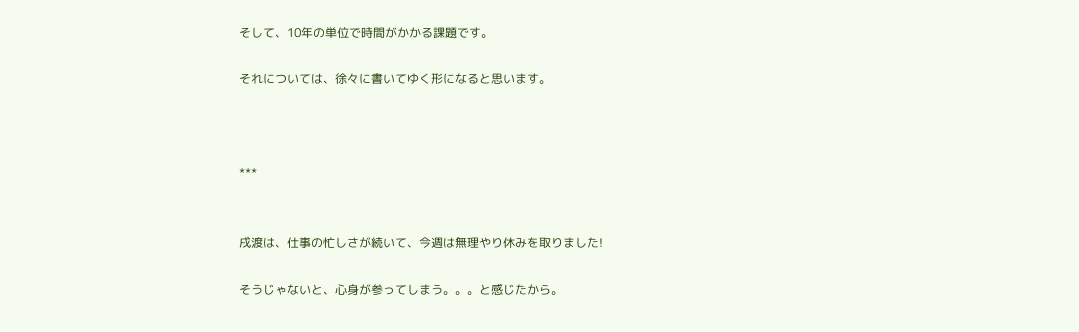そして、10年の単位で時間がかかる課題です。

それについては、徐々に書いてゆく形になると思います。



***


戌渡は、仕事の忙しさが続いて、今週は無理やり休みを取りました!

そうじゃないと、心身が参ってしまう。。。と感じたから。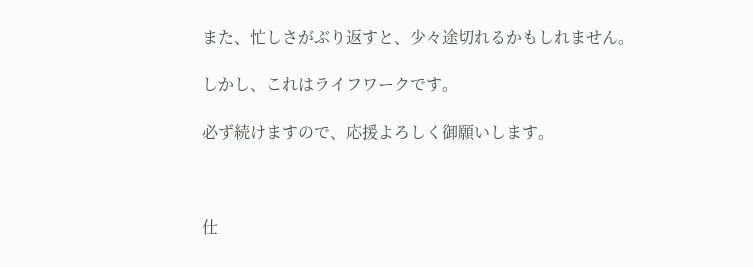また、忙しさがぶり返すと、少々途切れるかもしれません。

しかし、これはライフワークです。

必ず続けますので、応援よろしく御願いします。



仕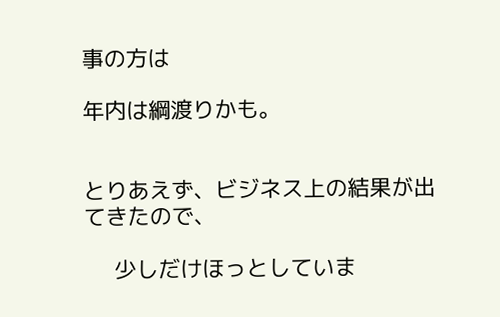事の方は

年内は綱渡りかも。


とりあえず、ビジネス上の結果が出てきたので、

     少しだけほっとしていま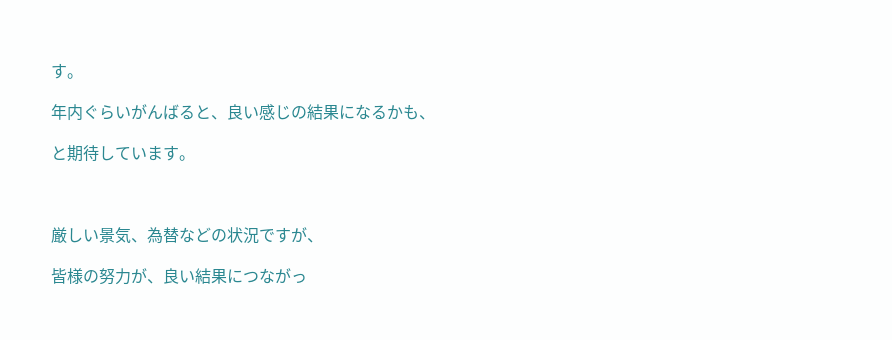す。

年内ぐらいがんばると、良い感じの結果になるかも、

と期待しています。



厳しい景気、為替などの状況ですが、

皆様の努力が、良い結果につながっ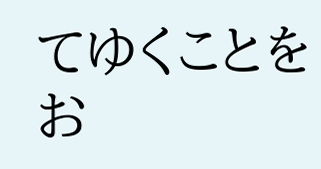てゆくことをお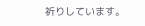祈りしています。